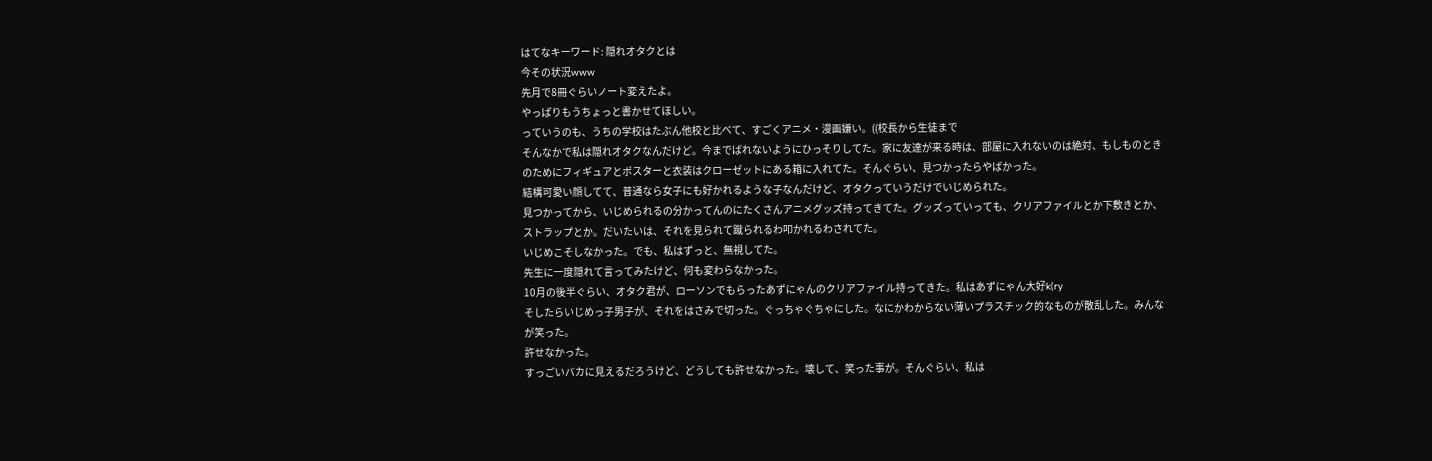はてなキーワード: 隠れオタクとは
今その状況www
先月で8冊ぐらいノート変えたよ。
やっぱりもうちょっと書かせてほしい。
っていうのも、うちの学校はたぶん他校と比べて、すごくアニメ・漫画嫌い。((校長から生徒まで
そんなかで私は隠れオタクなんだけど。今までばれないようにひっそりしてた。家に友達が来る時は、部屋に入れないのは絶対、もしものときのためにフィギュアとポスターと衣装はクローゼットにある箱に入れてた。そんぐらい、見つかったらやばかった。
結構可愛い顔してて、普通なら女子にも好かれるような子なんだけど、オタクっていうだけでいじめられた。
見つかってから、いじめられるの分かってんのにたくさんアニメグッズ持ってきてた。グッズっていっても、クリアファイルとか下敷きとか、ストラップとか。だいたいは、それを見られて蹴られるわ叩かれるわされてた。
いじめこそしなかった。でも、私はずっと、無視してた。
先生に一度隠れて言ってみたけど、何も変わらなかった。
10月の後半ぐらい、オタク君が、ローソンでもらったあずにゃんのクリアファイル持ってきた。私はあずにゃん大好k(ry
そしたらいじめっ子男子が、それをはさみで切った。ぐっちゃぐちゃにした。なにかわからない薄いプラスチック的なものが散乱した。みんなが笑った。
許せなかった。
すっごいバカに見えるだろうけど、どうしても許せなかった。壊して、笑った事が。そんぐらい、私は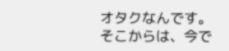オタクなんです。
そこからは、今で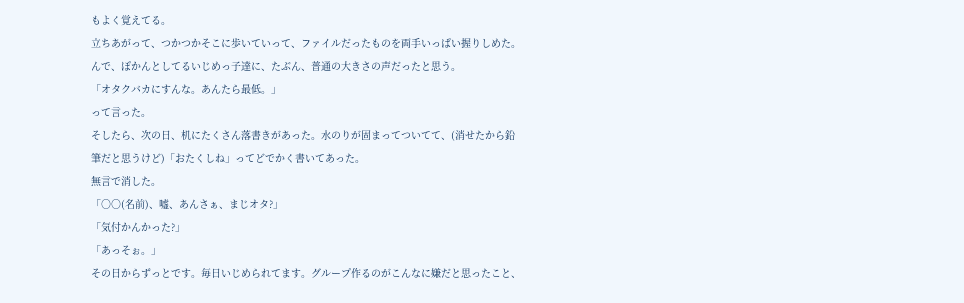もよく覚えてる。
立ちあがって、つかつかそこに歩いていって、ファイルだったものを両手いっぱい握りしめた。
んで、ぽかんとしてるいじめっ子達に、たぶん、普通の大きさの声だったと思う。
「オタクバカにすんな。あんたら最低。」
って言った。
そしたら、次の日、机にたくさん落書きがあった。水のりが固まってついてて、(消せたから鉛筆だと思うけど)「おたくしね」ってどでかく書いてあった。
無言で消した。
「○○(名前)、嘘、あんさぁ、まじオタ?」
「気付かんかった?」
「あっそぉ。」
その日からずっとです。毎日いじめられてます。グループ作るのがこんなに嫌だと思ったこと、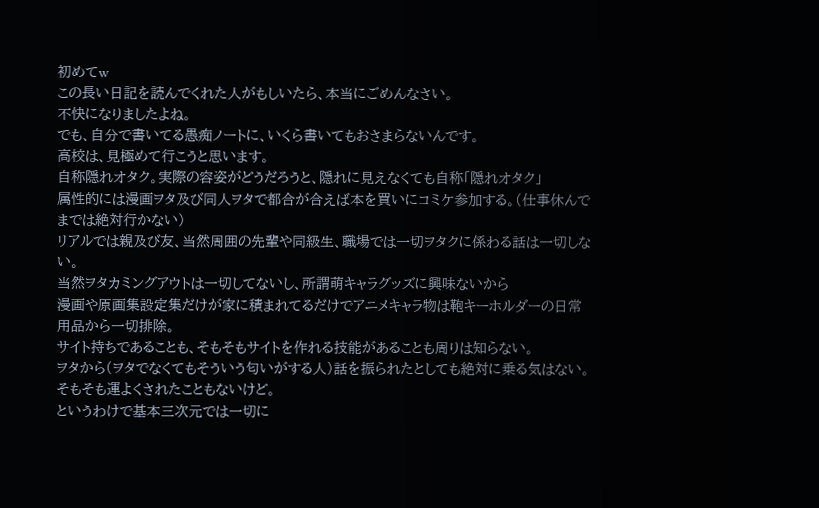初めてw
この長い日記を読んでくれた人がもしいたら、本当にごめんなさい。
不快になりましたよね。
でも、自分で書いてる愚痴ノートに、いくら書いてもおさまらないんです。
高校は、見極めて行こうと思います。
自称隠れオタク。実際の容姿がどうだろうと、隠れに見えなくても自称「隠れオタク」
属性的には漫画ヲタ及び同人ヲタで都合が合えば本を買いにコミケ参加する。(仕事休んでまでは絶対行かない)
リアルでは親及び友、当然周囲の先輩や同級生、職場では一切ヲタクに係わる話は一切しない。
当然ヲタカミングアウトは一切してないし、所謂萌キャラグッズに興味ないから
漫画や原画集設定集だけが家に積まれてるだけでアニメキャラ物は鞄キーホルダーの日常用品から一切排除。
サイト持ちであることも、そもそもサイトを作れる技能があることも周りは知らない。
ヲタから(ヲタでなくてもそういう匂いがする人)話を振られたとしても絶対に乗る気はない。
そもそも運よくされたこともないけど。
というわけで基本三次元では一切に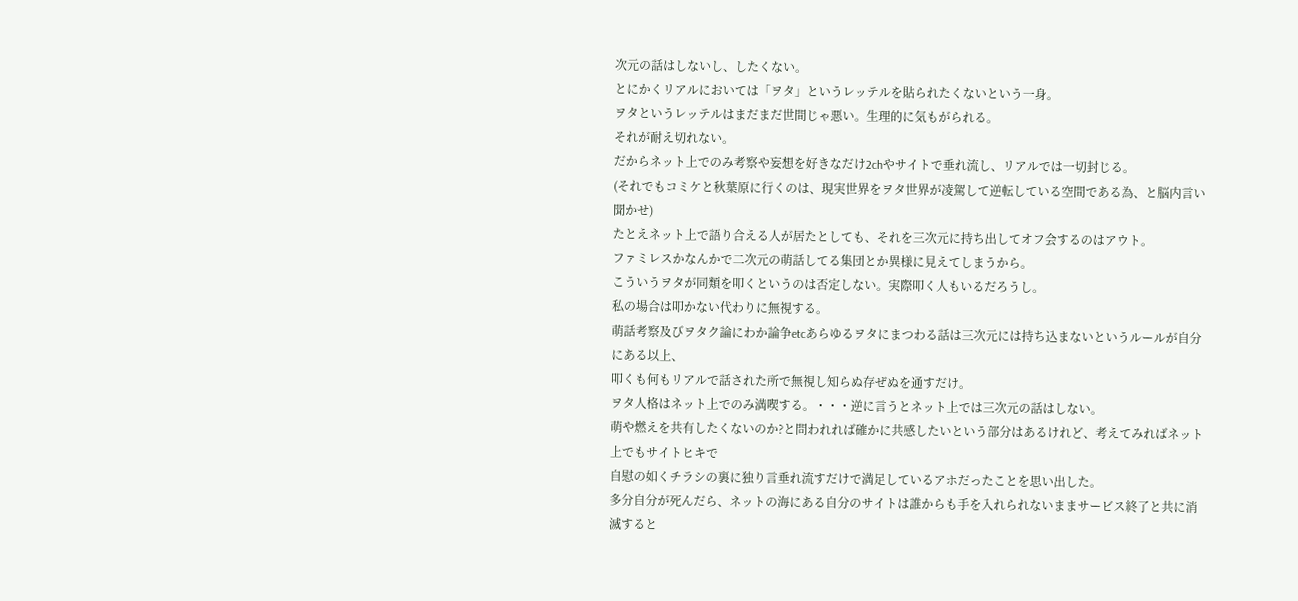次元の話はしないし、したくない。
とにかくリアルにおいては「ヲタ」というレッテルを貼られたくないという一身。
ヲタというレッテルはまだまだ世間じゃ悪い。生理的に気もがられる。
それが耐え切れない。
だからネット上でのみ考察や妄想を好きなだけ2chやサイトで垂れ流し、リアルでは一切封じる。
(それでもコミケと秋葉原に行くのは、現実世界をヲタ世界が凌駕して逆転している空間である為、と脳内言い聞かせ)
たとえネット上で語り合える人が居たとしても、それを三次元に持ち出してオフ会するのはアウト。
ファミレスかなんかで二次元の萌話してる集団とか異様に見えてしまうから。
こういうヲタが同類を叩くというのは否定しない。実際叩く人もいるだろうし。
私の場合は叩かない代わりに無視する。
萌話考察及びヲタク論にわか論争etcあらゆるヲタにまつわる話は三次元には持ち込まないというルールが自分にある以上、
叩くも何もリアルで話された所で無視し知らぬ存ぜぬを通すだけ。
ヲタ人格はネット上でのみ満喫する。・・・逆に言うとネット上では三次元の話はしない。
萌や燃えを共有したくないのか?と問われれば確かに共感したいという部分はあるけれど、考えてみればネット上でもサイトヒキで
自慰の如くチラシの裏に独り言垂れ流すだけで満足しているアホだったことを思い出した。
多分自分が死んだら、ネットの海にある自分のサイトは誰からも手を入れられないままサービス終了と共に消滅すると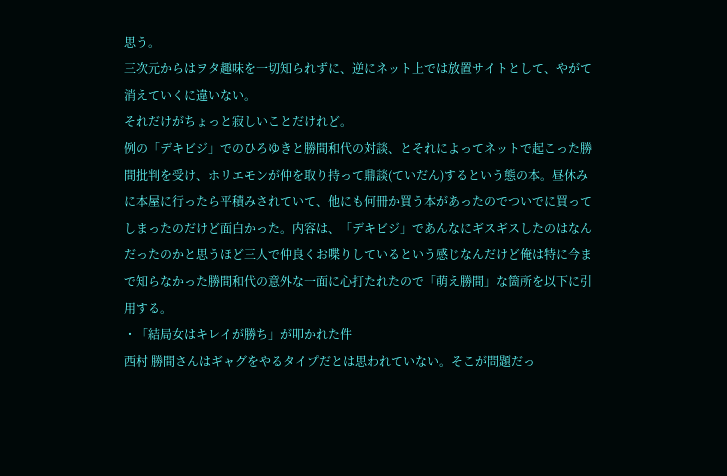思う。
三次元からはヲタ趣味を一切知られずに、逆にネット上では放置サイトとして、やがて消えていくに違いない。
それだけがちょっと寂しいことだけれど。
例の「デキビジ」でのひろゆきと勝間和代の対談、とそれによってネットで起こった勝間批判を受け、ホリエモンが仲を取り持って鼎談(ていだん)するという態の本。昼休みに本屋に行ったら平積みされていて、他にも何冊か買う本があったのでついでに買ってしまったのだけど面白かった。内容は、「デキビジ」であんなにギスギスしたのはなんだったのかと思うほど三人で仲良くお喋りしているという感じなんだけど俺は特に今まで知らなかった勝間和代の意外な一面に心打たれたので「萌え勝間」な箇所を以下に引用する。
・「結局女はキレイが勝ち」が叩かれた件
西村 勝間さんはギャグをやるタイプだとは思われていない。そこが問題だっ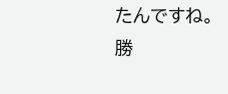たんですね。
勝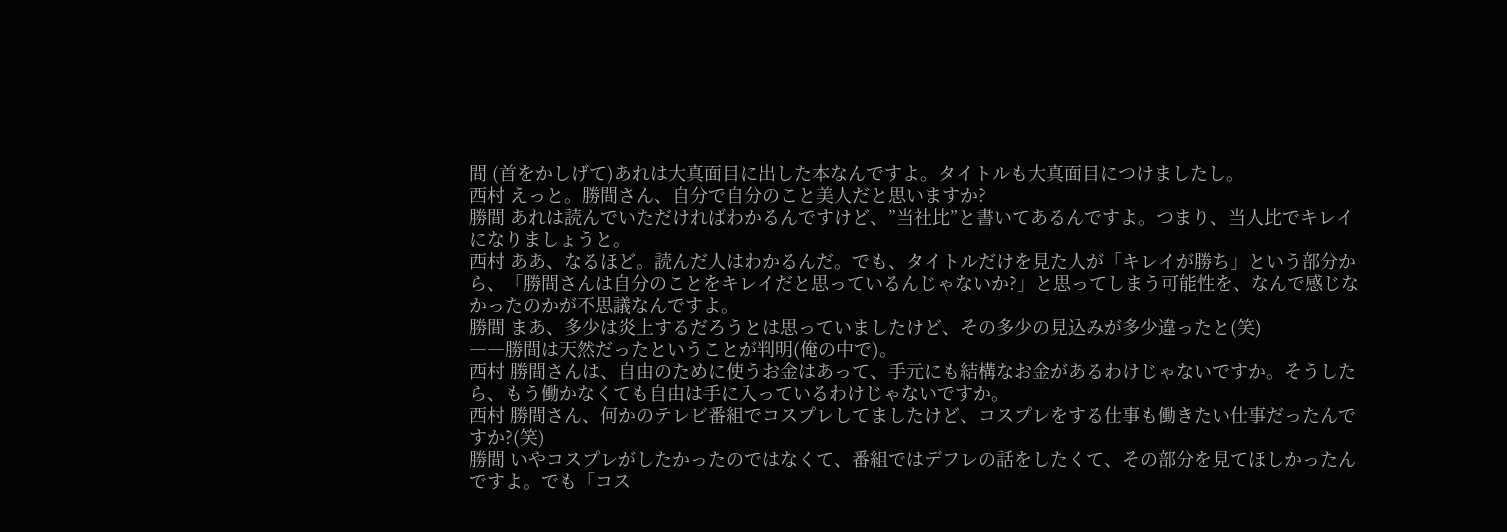間 (首をかしげて)あれは大真面目に出した本なんですよ。タイトルも大真面目につけましたし。
西村 えっと。勝間さん、自分で自分のこと美人だと思いますか?
勝間 あれは読んでいただければわかるんですけど、”当社比”と書いてあるんですよ。つまり、当人比でキレイになりましょうと。
西村 ああ、なるほど。読んだ人はわかるんだ。でも、タイトルだけを見た人が「キレイが勝ち」という部分から、「勝間さんは自分のことをキレイだと思っているんじゃないか?」と思ってしまう可能性を、なんで感じなかったのかが不思議なんですよ。
勝間 まあ、多少は炎上するだろうとは思っていましたけど、その多少の見込みが多少違ったと(笑)
――勝間は天然だったということが判明(俺の中で)。
西村 勝間さんは、自由のために使うお金はあって、手元にも結構なお金があるわけじゃないですか。そうしたら、もう働かなくても自由は手に入っているわけじゃないですか。
西村 勝間さん、何かのテレビ番組でコスプレしてましたけど、コスプレをする仕事も働きたい仕事だったんですか?(笑)
勝間 いやコスプレがしたかったのではなくて、番組ではデフレの話をしたくて、その部分を見てほしかったんですよ。でも「コス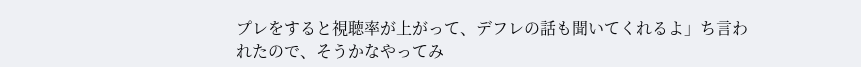プレをすると視聴率が上がって、デフレの話も聞いてくれるよ」ち言われたので、そうかなやってみ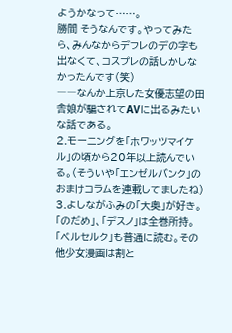ようかなって……。
勝間 そうなんです。やってみたら、みんなからデフレのデの字も出なくて、コスプレの話しかしなかったんです(笑)
――なんか上京した女優志望の田舎娘が騙されてAVに出るみたいな話である。
2.モーニングを「ホワッツマイケル」の頃から20年以上読んでいる。(そういや「エンゼルバンク」のおまけコラムを連載してましたね)
3.よしながふみの「大奥」が好き。「のだめ」、「デスノ」は全巻所持。「ベルセルク」も普通に読む。その他少女漫画は割と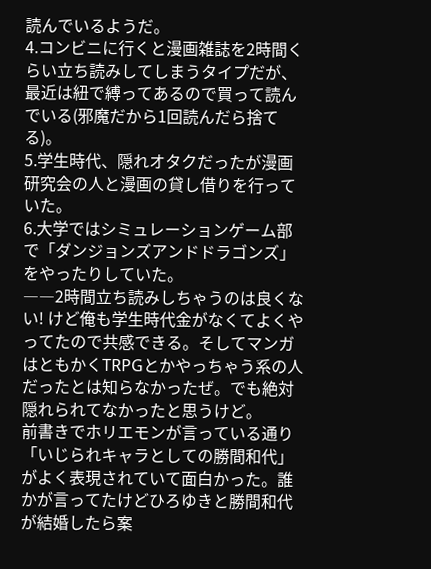読んでいるようだ。
4.コンビニに行くと漫画雑誌を2時間くらい立ち読みしてしまうタイプだが、最近は紐で縛ってあるので買って読んでいる(邪魔だから1回読んだら捨てる)。
5.学生時代、隠れオタクだったが漫画研究会の人と漫画の貸し借りを行っていた。
6.大学ではシミュレーションゲーム部で「ダンジョンズアンドドラゴンズ」をやったりしていた。
――2時間立ち読みしちゃうのは良くない! けど俺も学生時代金がなくてよくやってたので共感できる。そしてマンガはともかくTRPGとかやっちゃう系の人だったとは知らなかったぜ。でも絶対隠れられてなかったと思うけど。
前書きでホリエモンが言っている通り「いじられキャラとしての勝間和代」がよく表現されていて面白かった。誰かが言ってたけどひろゆきと勝間和代が結婚したら案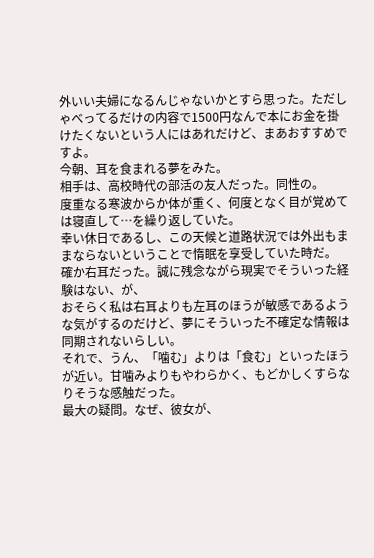外いい夫婦になるんじゃないかとすら思った。ただしゃべってるだけの内容で1500円なんで本にお金を掛けたくないという人にはあれだけど、まあおすすめですよ。
今朝、耳を食まれる夢をみた。
相手は、高校時代の部活の友人だった。同性の。
度重なる寒波からか体が重く、何度となく目が覚めては寝直して…を繰り返していた。
幸い休日であるし、この天候と道路状況では外出もままならないということで惰眠を享受していた時だ。
確か右耳だった。誠に残念ながら現実でそういった経験はない、が、
おそらく私は右耳よりも左耳のほうが敏感であるような気がするのだけど、夢にそういった不確定な情報は同期されないらしい。
それで、うん、「噛む」よりは「食む」といったほうが近い。甘噛みよりもやわらかく、もどかしくすらなりそうな感触だった。
最大の疑問。なぜ、彼女が、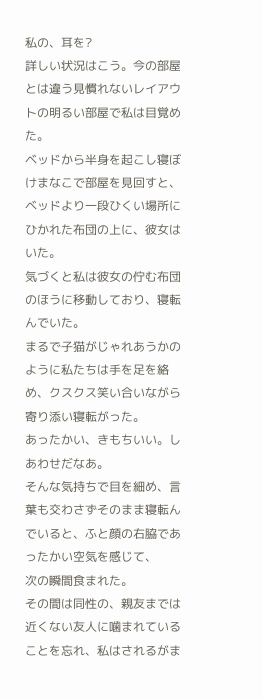私の、耳を?
詳しい状況はこう。今の部屋とは違う見慣れないレイアウトの明るい部屋で私は目覚めた。
ベッドから半身を起こし寝ぼけまなこで部屋を見回すと、ベッドより一段ひくい場所にひかれた布団の上に、彼女はいた。
気づくと私は彼女の佇む布団のほうに移動しており、寝転んでいた。
まるで子猫がじゃれあうかのように私たちは手を足を絡め、クスクス笑い合いながら寄り添い寝転がった。
あったかい、きもちいい。しあわせだなあ。
そんな気持ちで目を細め、言葉も交わさずそのまま寝転んでいると、ふと顔の右脇であったかい空気を感じて、
次の瞬間食まれた。
その間は同性の、親友までは近くない友人に噛まれていることを忘れ、私はされるがま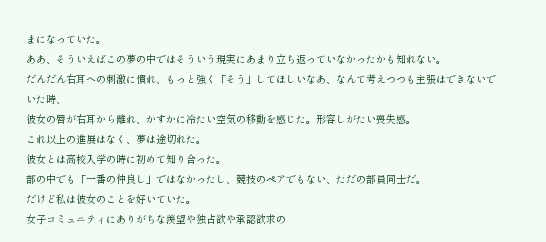まになっていた。
ああ、そういえばこの夢の中ではそういう現実にあまり立ち返っていなかったかも知れない。
だんだん右耳への刺激に慣れ、もっと強く「そう」してほしいなあ、なんて考えつつも主張はできないでいた時、
彼女の唇が右耳から離れ、かすかに冷たい空気の移動を感じた。形容しがたい喪失感。
これ以上の進展はなく、夢は途切れた。
彼女とは高校入学の時に初めて知り合った。
部の中でも「一番の仲良し」ではなかったし、競技のペアでもない、ただの部員同士だ。
だけど私は彼女のことを好いていた。
女子コミュニティにありがちな羨望や独占欲や承認欲求の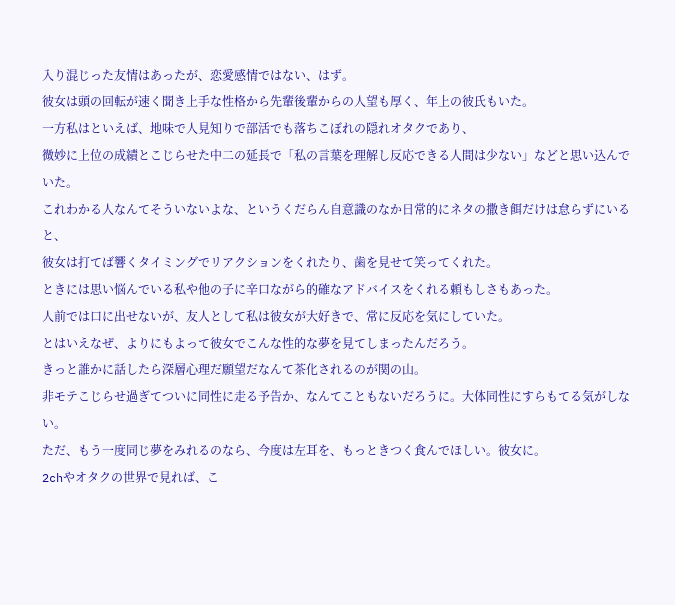入り混じった友情はあったが、恋愛感情ではない、はず。
彼女は頭の回転が速く聞き上手な性格から先輩後輩からの人望も厚く、年上の彼氏もいた。
一方私はといえば、地味で人見知りで部活でも落ちこぼれの隠れオタクであり、
微妙に上位の成績とこじらせた中二の延長で「私の言葉を理解し反応できる人間は少ない」などと思い込んでいた。
これわかる人なんてそういないよな、というくだらん自意識のなか日常的にネタの撒き餌だけは怠らずにいると、
彼女は打てば響くタイミングでリアクションをくれたり、歯を見せて笑ってくれた。
ときには思い悩んでいる私や他の子に辛口ながら的確なアドバイスをくれる頼もしさもあった。
人前では口に出せないが、友人として私は彼女が大好きで、常に反応を気にしていた。
とはいえなぜ、よりにもよって彼女でこんな性的な夢を見てしまったんだろう。
きっと誰かに話したら深層心理だ願望だなんて茶化されるのが関の山。
非モテこじらせ過ぎてついに同性に走る予告か、なんてこともないだろうに。大体同性にすらもてる気がしない。
ただ、もう一度同じ夢をみれるのなら、今度は左耳を、もっときつく食んでほしい。彼女に。
2chやオタクの世界で見れば、こ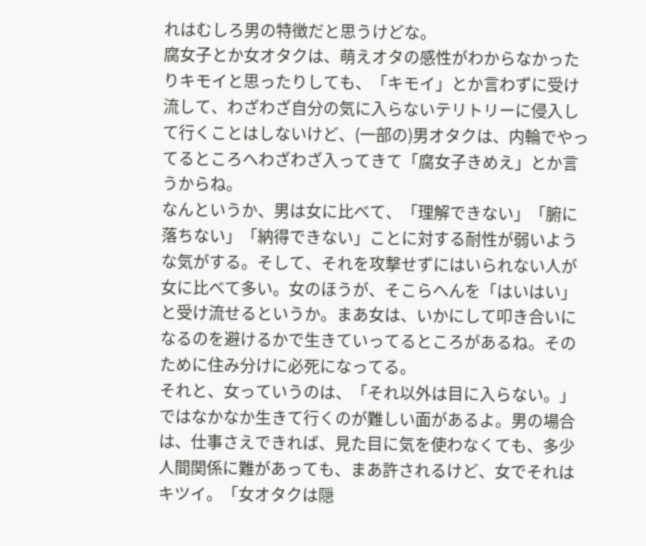れはむしろ男の特徴だと思うけどな。
腐女子とか女オタクは、萌えオタの感性がわからなかったりキモイと思ったりしても、「キモイ」とか言わずに受け流して、わざわざ自分の気に入らないテリトリーに侵入して行くことはしないけど、(一部の)男オタクは、内輪でやってるところへわざわざ入ってきて「腐女子きめえ」とか言うからね。
なんというか、男は女に比べて、「理解できない」「腑に落ちない」「納得できない」ことに対する耐性が弱いような気がする。そして、それを攻撃せずにはいられない人が女に比べて多い。女のほうが、そこらへんを「はいはい」と受け流せるというか。まあ女は、いかにして叩き合いになるのを避けるかで生きていってるところがあるね。そのために住み分けに必死になってる。
それと、女っていうのは、「それ以外は目に入らない。」ではなかなか生きて行くのが難しい面があるよ。男の場合は、仕事さえできれば、見た目に気を使わなくても、多少人間関係に難があっても、まあ許されるけど、女でそれはキツイ。「女オタクは隠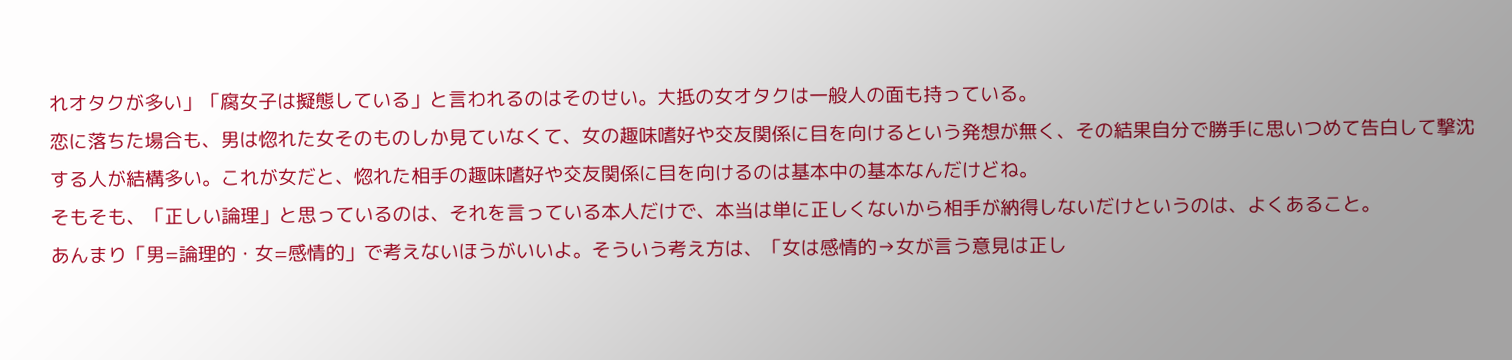れオタクが多い」「腐女子は擬態している」と言われるのはそのせい。大抵の女オタクは一般人の面も持っている。
恋に落ちた場合も、男は惚れた女そのものしか見ていなくて、女の趣味嗜好や交友関係に目を向けるという発想が無く、その結果自分で勝手に思いつめて告白して撃沈する人が結構多い。これが女だと、惚れた相手の趣味嗜好や交友関係に目を向けるのは基本中の基本なんだけどね。
そもそも、「正しい論理」と思っているのは、それを言っている本人だけで、本当は単に正しくないから相手が納得しないだけというのは、よくあること。
あんまり「男=論理的・女=感情的」で考えないほうがいいよ。そういう考え方は、「女は感情的→女が言う意見は正し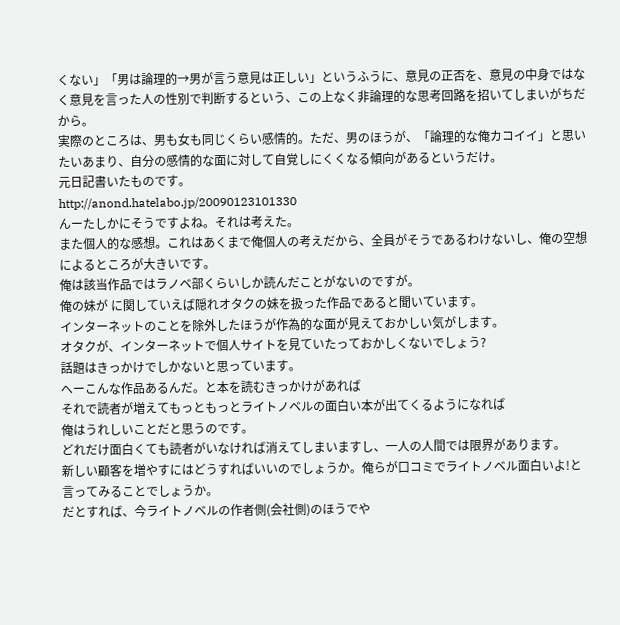くない」「男は論理的→男が言う意見は正しい」というふうに、意見の正否を、意見の中身ではなく意見を言った人の性別で判断するという、この上なく非論理的な思考回路を招いてしまいがちだから。
実際のところは、男も女も同じくらい感情的。ただ、男のほうが、「論理的な俺カコイイ」と思いたいあまり、自分の感情的な面に対して自覚しにくくなる傾向があるというだけ。
元日記書いたものです。
http://anond.hatelabo.jp/20090123101330
んーたしかにそうですよね。それは考えた。
また個人的な感想。これはあくまで俺個人の考えだから、全員がそうであるわけないし、俺の空想によるところが大きいです。
俺は該当作品ではラノベ部くらいしか読んだことがないのですが。
俺の妹が に関していえば隠れオタクの妹を扱った作品であると聞いています。
インターネットのことを除外したほうが作為的な面が見えておかしい気がします。
オタクが、インターネットで個人サイトを見ていたっておかしくないでしょう?
話題はきっかけでしかないと思っています。
へーこんな作品あるんだ。と本を読むきっかけがあれば
それで読者が増えてもっともっとライトノベルの面白い本が出てくるようになれば
俺はうれしいことだと思うのです。
どれだけ面白くても読者がいなければ消えてしまいますし、一人の人間では限界があります。
新しい顧客を増やすにはどうすればいいのでしょうか。俺らが口コミでライトノベル面白いよ!と言ってみることでしょうか。
だとすれば、今ライトノベルの作者側(会社側)のほうでや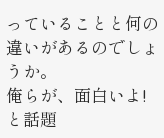っていることと何の違いがあるのでしょうか。
俺らが、面白いよ!と話題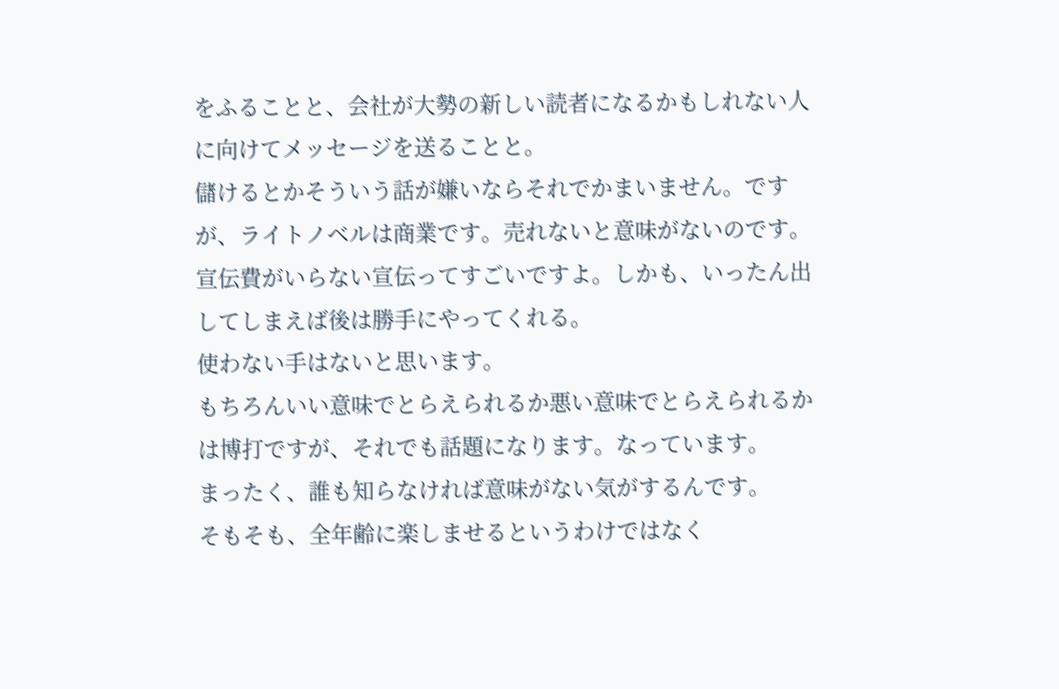をふることと、会社が大勢の新しい読者になるかもしれない人に向けてメッセージを送ることと。
儲けるとかそういう話が嫌いならそれでかまいません。ですが、ライトノベルは商業です。売れないと意味がないのです。
宣伝費がいらない宣伝ってすごいですよ。しかも、いったん出してしまえば後は勝手にやってくれる。
使わない手はないと思います。
もちろんいい意味でとらえられるか悪い意味でとらえられるかは博打ですが、それでも話題になります。なっています。
まったく、誰も知らなければ意味がない気がするんです。
そもそも、全年齢に楽しませるというわけではなく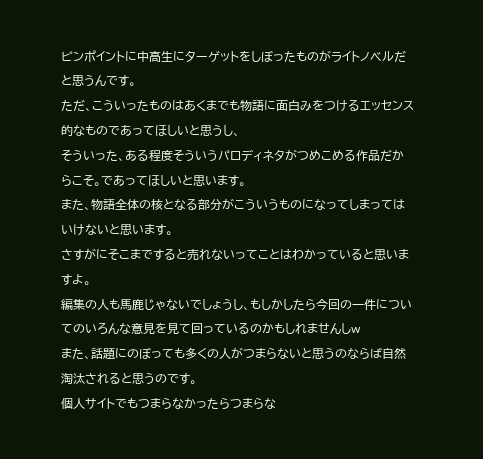ピンポイントに中高生にターゲットをしぼったものがライトノベルだと思うんです。
ただ、こういったものはあくまでも物語に面白みをつけるエッセンス的なものであってほしいと思うし、
そういった、ある程度そういうパロディネタがつめこめる作品だからこそ。であってほしいと思います。
また、物語全体の核となる部分がこういうものになってしまってはいけないと思います。
さすがにそこまですると売れないってことはわかっていると思いますよ。
編集の人も馬鹿じゃないでしょうし、もしかしたら今回の一件についてのいろんな意見を見て回っているのかもしれませんしw
また、話題にのぼっても多くの人がつまらないと思うのならば自然淘汰されると思うのです。
個人サイトでもつまらなかったらつまらな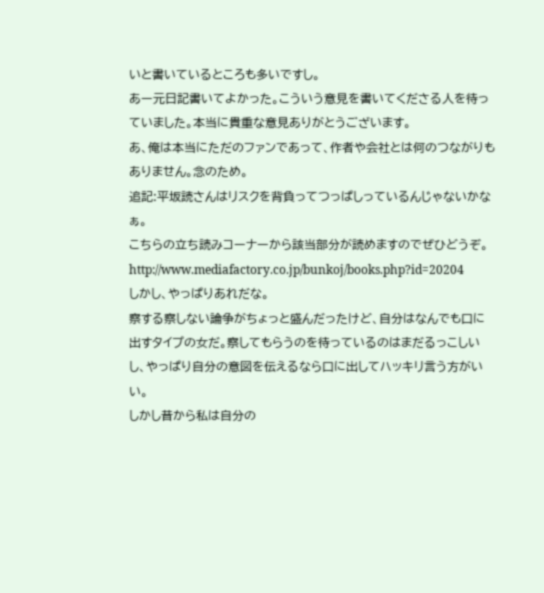いと書いているところも多いですし。
あー元日記書いてよかった。こういう意見を書いてくださる人を待っていました。本当に貴重な意見ありがとうございます。
あ、俺は本当にただのファンであって、作者や会社とは何のつながりもありません。念のため。
追記:平坂読さんはリスクを背負ってつっぱしっているんじゃないかなぁ。
こちらの立ち読みコーナーから該当部分が読めますのでぜひどうぞ。
http://www.mediafactory.co.jp/bunkoj/books.php?id=20204
しかし、やっぱりあれだな。
察する察しない論争がちょっと盛んだったけど、自分はなんでも口に出すタイプの女だ。察してもらうのを待っているのはまだるっこしいし、やっぱり自分の意図を伝えるなら口に出してハッキリ言う方がいい。
しかし昔から私は自分の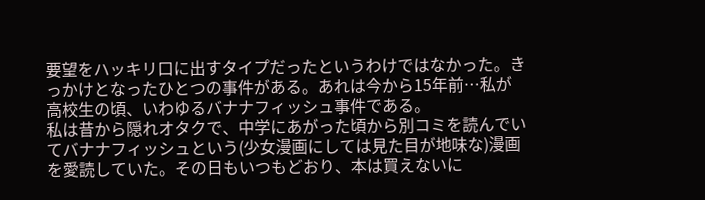要望をハッキリ口に出すタイプだったというわけではなかった。きっかけとなったひとつの事件がある。あれは今から15年前…私が高校生の頃、いわゆるバナナフィッシュ事件である。
私は昔から隠れオタクで、中学にあがった頃から別コミを読んでいてバナナフィッシュという(少女漫画にしては見た目が地味な)漫画を愛読していた。その日もいつもどおり、本は買えないに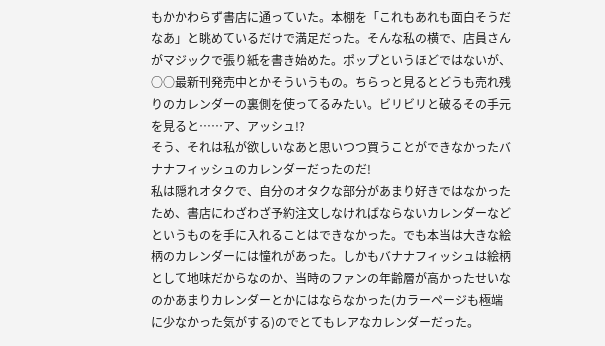もかかわらず書店に通っていた。本棚を「これもあれも面白そうだなあ」と眺めているだけで満足だった。そんな私の横で、店員さんがマジックで張り紙を書き始めた。ポップというほどではないが、○○最新刊発売中とかそういうもの。ちらっと見るとどうも売れ残りのカレンダーの裏側を使ってるみたい。ビリビリと破るその手元を見ると……ア、アッシュ!?
そう、それは私が欲しいなあと思いつつ買うことができなかったバナナフィッシュのカレンダーだったのだ!
私は隠れオタクで、自分のオタクな部分があまり好きではなかったため、書店にわざわざ予約注文しなければならないカレンダーなどというものを手に入れることはできなかった。でも本当は大きな絵柄のカレンダーには憧れがあった。しかもバナナフィッシュは絵柄として地味だからなのか、当時のファンの年齢層が高かったせいなのかあまりカレンダーとかにはならなかった(カラーページも極端に少なかった気がする)のでとてもレアなカレンダーだった。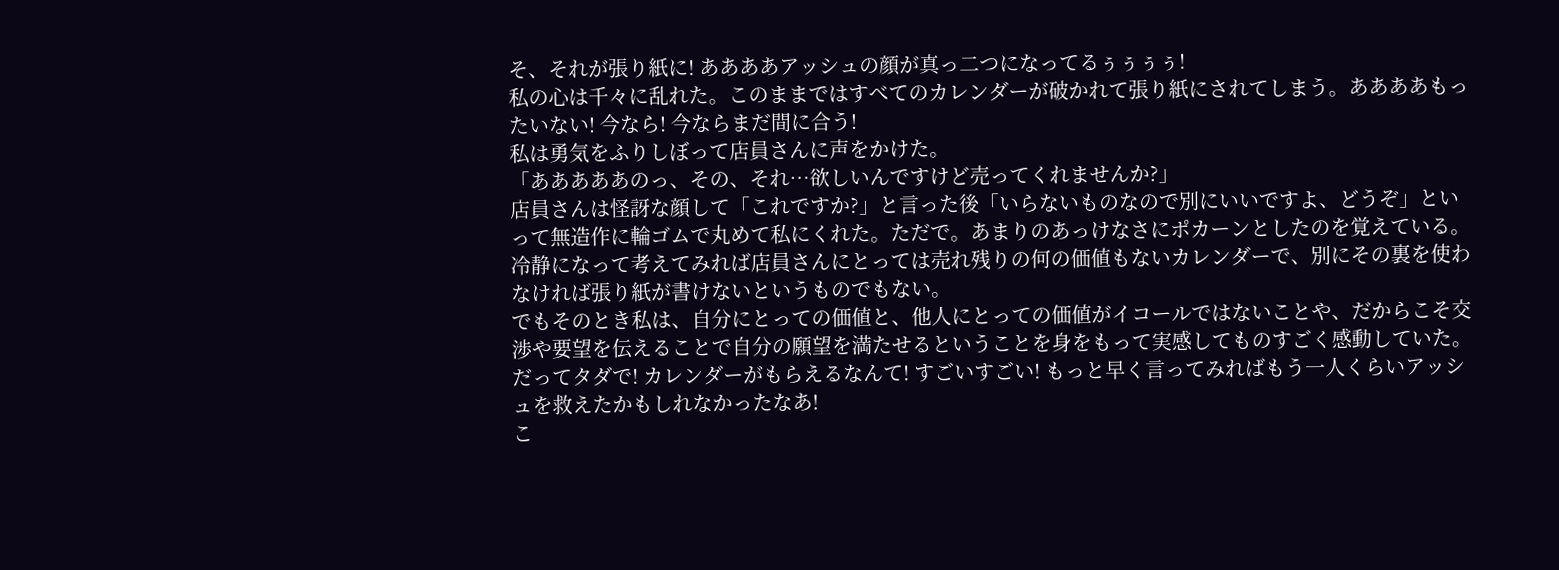そ、それが張り紙に! ああああアッシュの顔が真っ二つになってるぅぅぅぅ!
私の心は千々に乱れた。このままではすべてのカレンダーが破かれて張り紙にされてしまう。ああああもったいない! 今なら! 今ならまだ間に合う!
私は勇気をふりしぼって店員さんに声をかけた。
「あああああのっ、その、それ…欲しいんですけど売ってくれませんか?」
店員さんは怪訝な顔して「これですか?」と言った後「いらないものなので別にいいですよ、どうぞ」といって無造作に輪ゴムで丸めて私にくれた。ただで。あまりのあっけなさにポカーンとしたのを覚えている。冷静になって考えてみれば店員さんにとっては売れ残りの何の価値もないカレンダーで、別にその裏を使わなければ張り紙が書けないというものでもない。
でもそのとき私は、自分にとっての価値と、他人にとっての価値がイコールではないことや、だからこそ交渉や要望を伝えることで自分の願望を満たせるということを身をもって実感してものすごく感動していた。だってタダで! カレンダーがもらえるなんて! すごいすごい! もっと早く言ってみればもう一人くらいアッシュを救えたかもしれなかったなあ!
こ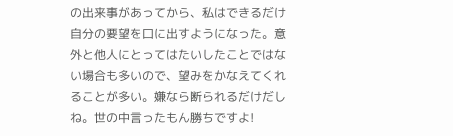の出来事があってから、私はできるだけ自分の要望を口に出すようになった。意外と他人にとってはたいしたことではない場合も多いので、望みをかなえてくれることが多い。嫌なら断られるだけだしね。世の中言ったもん勝ちですよ!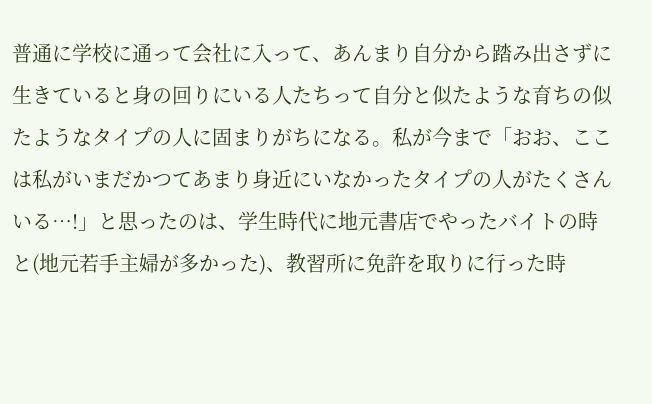普通に学校に通って会社に入って、あんまり自分から踏み出さずに生きていると身の回りにいる人たちって自分と似たような育ちの似たようなタイプの人に固まりがちになる。私が今まで「おお、ここは私がいまだかつてあまり身近にいなかったタイプの人がたくさんいる…!」と思ったのは、学生時代に地元書店でやったバイトの時と(地元若手主婦が多かった)、教習所に免許を取りに行った時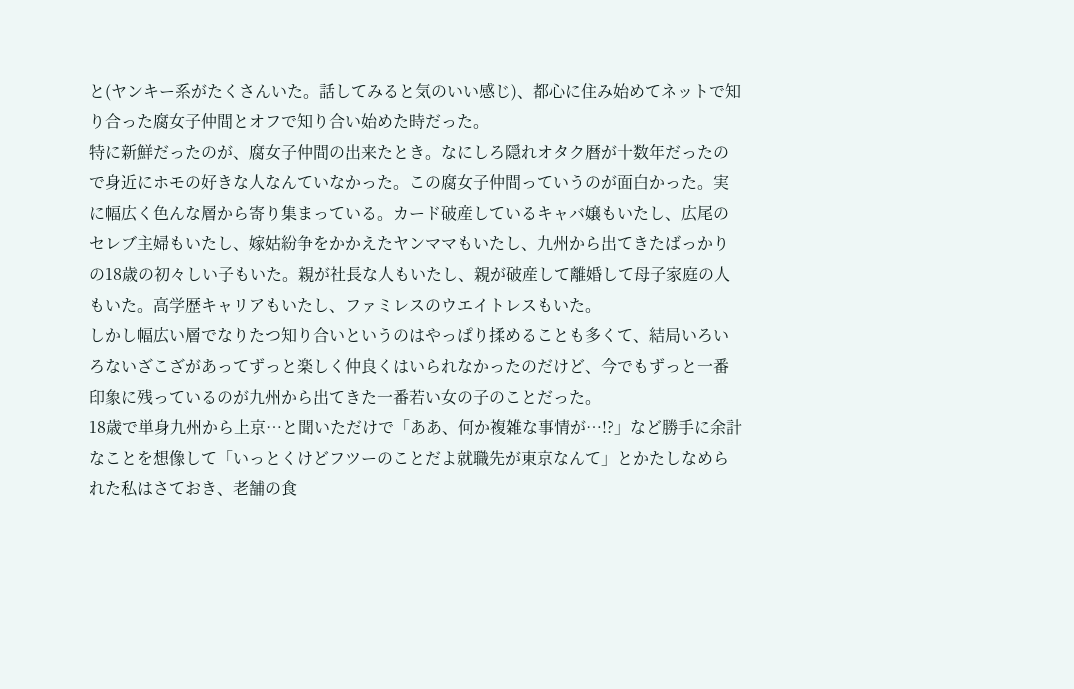と(ヤンキー系がたくさんいた。話してみると気のいい感じ)、都心に住み始めてネットで知り合った腐女子仲間とオフで知り合い始めた時だった。
特に新鮮だったのが、腐女子仲間の出来たとき。なにしろ隠れオタク暦が十数年だったので身近にホモの好きな人なんていなかった。この腐女子仲間っていうのが面白かった。実に幅広く色んな層から寄り集まっている。カード破産しているキャバ嬢もいたし、広尾のセレブ主婦もいたし、嫁姑紛争をかかえたヤンママもいたし、九州から出てきたばっかりの18歳の初々しい子もいた。親が社長な人もいたし、親が破産して離婚して母子家庭の人もいた。高学歴キャリアもいたし、ファミレスのウエイトレスもいた。
しかし幅広い層でなりたつ知り合いというのはやっぱり揉めることも多くて、結局いろいろないざこざがあってずっと楽しく仲良くはいられなかったのだけど、今でもずっと一番印象に残っているのが九州から出てきた一番若い女の子のことだった。
18歳で単身九州から上京…と聞いただけで「ああ、何か複雑な事情が…!?」など勝手に余計なことを想像して「いっとくけどフツーのことだよ就職先が東京なんて」とかたしなめられた私はさておき、老舗の食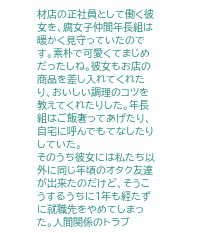材店の正社員として働く彼女を、腐女子仲間年長組は暖かく見守っていたのです。素朴で可愛くてまじめだったしね。彼女もお店の商品を差し入れてくれたり、おいしい調理のコツを教えてくれたりした。年長組はご飯奢ってあげたり、自宅に呼んでもてなしたりしていた。
そのうち彼女には私たち以外に同じ年頃のオタク友達が出来たのだけど、そうこうするうちに1年も経たずに就職先をやめてしまった。人間関係のトラブ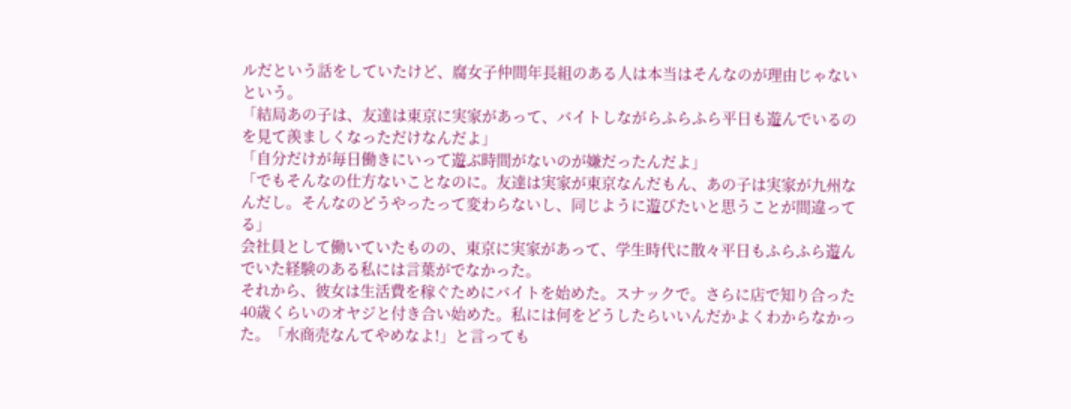ルだという話をしていたけど、腐女子仲間年長組のある人は本当はそんなのが理由じゃないという。
「結局あの子は、友達は東京に実家があって、バイトしながらふらふら平日も遊んでいるのを見て羨ましくなっただけなんだよ」
「自分だけが毎日働きにいって遊ぶ時間がないのが嫌だったんだよ」
「でもそんなの仕方ないことなのに。友達は実家が東京なんだもん、あの子は実家が九州なんだし。そんなのどうやったって変わらないし、同じように遊びたいと思うことが間違ってる」
会社員として働いていたものの、東京に実家があって、学生時代に散々平日もふらふら遊んでいた経験のある私には言葉がでなかった。
それから、彼女は生活費を稼ぐためにバイトを始めた。スナックで。さらに店で知り合った40歳くらいのオヤジと付き合い始めた。私には何をどうしたらいいんだかよくわからなかった。「水商売なんてやめなよ!」と言っても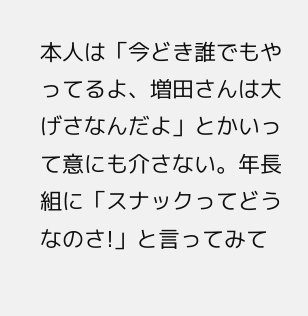本人は「今どき誰でもやってるよ、増田さんは大げさなんだよ」とかいって意にも介さない。年長組に「スナックってどうなのさ!」と言ってみて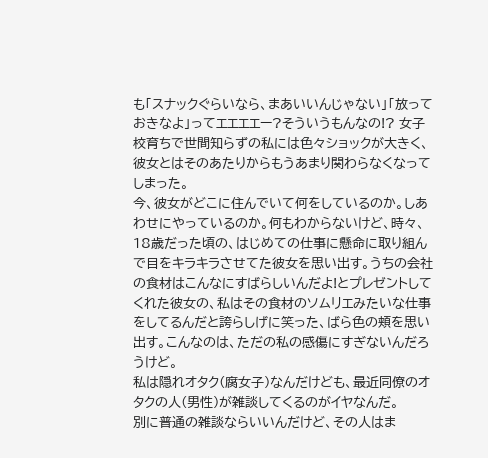も「スナックぐらいなら、まあいいんじゃない」「放っておきなよ」ってエエエエー?そういうもんなの!? 女子校育ちで世間知らずの私には色々ショックが大きく、彼女とはそのあたりからもうあまり関わらなくなってしまった。
今、彼女がどこに住んでいて何をしているのか。しあわせにやっているのか。何もわからないけど、時々、18歳だった頃の、はじめての仕事に懸命に取り組んで目をキラキラさせてた彼女を思い出す。うちの会社の食材はこんなにすばらしいんだよ!とプレゼントしてくれた彼女の、私はその食材のソムリエみたいな仕事をしてるんだと誇らしげに笑った、ばら色の頬を思い出す。こんなのは、ただの私の感傷にすぎないんだろうけど。
私は隠れオタク(腐女子)なんだけども、最近同僚のオタクの人(男性)が雑談してくるのがイヤなんだ。
別に普通の雑談ならいいんだけど、その人はま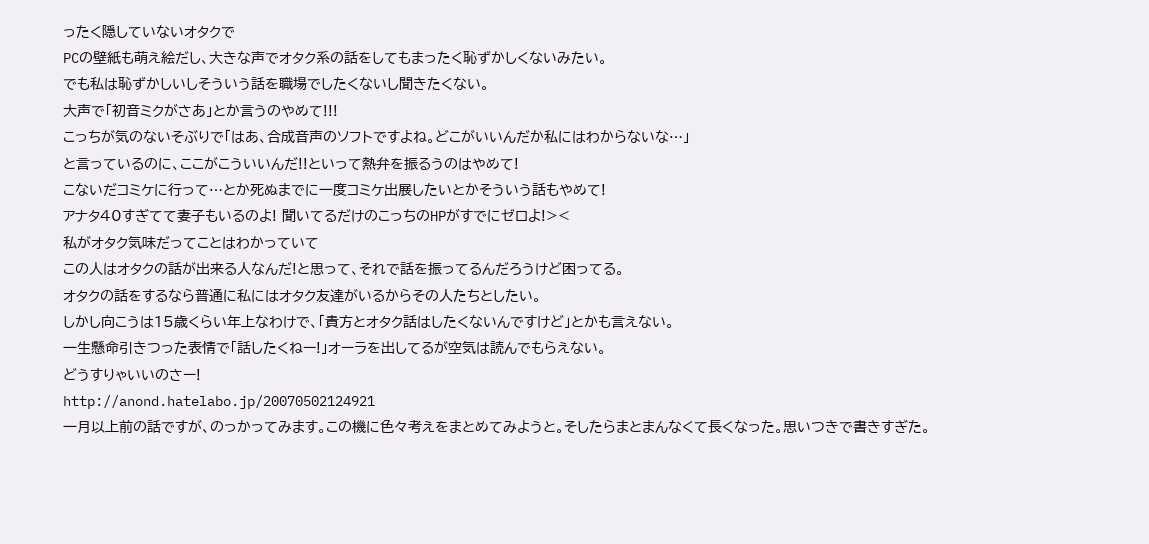ったく隠していないオタクで
PCの壁紙も萌え絵だし、大きな声でオタク系の話をしてもまったく恥ずかしくないみたい。
でも私は恥ずかしいしそういう話を職場でしたくないし聞きたくない。
大声で「初音ミクがさあ」とか言うのやめて!!!
こっちが気のないそぶりで「はあ、合成音声のソフトですよね。どこがいいんだか私にはわからないな…」
と言っているのに、ここがこういいんだ!!といって熱弁を振るうのはやめて!
こないだコミケに行って…とか死ぬまでに一度コミケ出展したいとかそういう話もやめて!
アナタ40すぎてて妻子もいるのよ! 聞いてるだけのこっちのHPがすでにゼロよ!><
私がオタク気味だってことはわかっていて
この人はオタクの話が出来る人なんだ!と思って、それで話を振ってるんだろうけど困ってる。
オタクの話をするなら普通に私にはオタク友達がいるからその人たちとしたい。
しかし向こうは15歳くらい年上なわけで、「貴方とオタク話はしたくないんですけど」とかも言えない。
一生懸命引きつった表情で「話したくねー!」オーラを出してるが空気は読んでもらえない。
どうすりゃいいのさー!
http://anond.hatelabo.jp/20070502124921
一月以上前の話ですが、のっかってみます。この機に色々考えをまとめてみようと。そしたらまとまんなくて長くなった。思いつきで書きすぎた。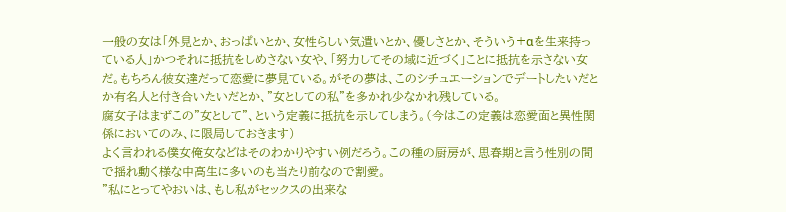一般の女は「外見とか、おっぱいとか、女性らしい気遣いとか、優しさとか、そういう+αを生来持っている人」かつそれに抵抗をしめさない女や、「努力してその域に近づく」ことに抵抗を示さない女だ。もちろん彼女達だって恋愛に夢見ている。がその夢は、このシチュエーションでデートしたいだとか有名人と付き合いたいだとか、"女としての私"を多かれ少なかれ残している。
腐女子はまずこの"女として"、という定義に抵抗を示してしまう。(今はこの定義は恋愛面と異性関係においてのみ、に限局しておきます)
よく言われる僕女俺女などはそのわかりやすい例だろう。この種の厨房が、思春期と言う性別の間で揺れ動く様な中高生に多いのも当たり前なので割愛。
"私にとってやおいは、もし私がセックスの出来な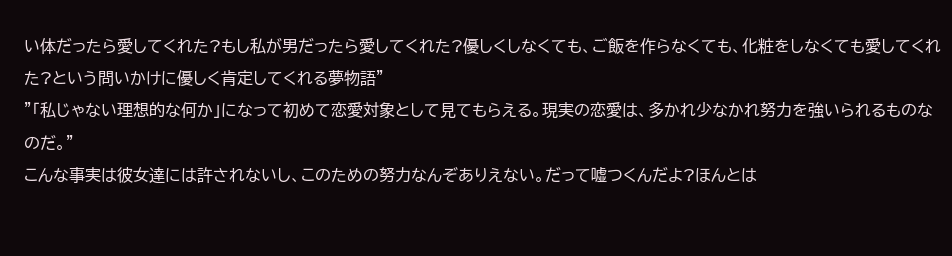い体だったら愛してくれた?もし私が男だったら愛してくれた?優しくしなくても、ご飯を作らなくても、化粧をしなくても愛してくれた?という問いかけに優しく肯定してくれる夢物語"
"「私じゃない理想的な何か」になって初めて恋愛対象として見てもらえる。現実の恋愛は、多かれ少なかれ努力を強いられるものなのだ。"
こんな事実は彼女達には許されないし、このための努力なんぞありえない。だって嘘つくんだよ?ほんとは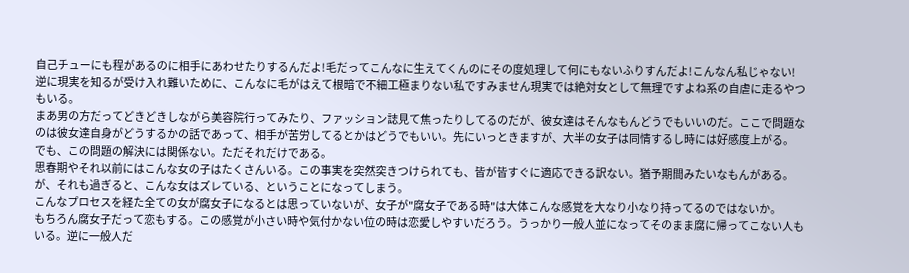自己チューにも程があるのに相手にあわせたりするんだよ!毛だってこんなに生えてくんのにその度処理して何にもないふりすんだよ!こんなん私じゃない!
逆に現実を知るが受け入れ難いために、こんなに毛がはえて根暗で不細工極まりない私ですみません現実では絶対女として無理ですよね系の自虐に走るやつもいる。
まあ男の方だってどきどきしながら美容院行ってみたり、ファッション誌見て焦ったりしてるのだが、彼女達はそんなもんどうでもいいのだ。ここで問題なのは彼女達自身がどうするかの話であって、相手が苦労してるとかはどうでもいい。先にいっときますが、大半の女子は同情するし時には好感度上がる。
でも、この問題の解決には関係ない。ただそれだけである。
思春期やそれ以前にはこんな女の子はたくさんいる。この事実を突然突きつけられても、皆が皆すぐに適応できる訳ない。猶予期間みたいなもんがある。が、それも過ぎると、こんな女はズレている、ということになってしまう。
こんなプロセスを経た全ての女が腐女子になるとは思っていないが、女子が"腐女子である時"は大体こんな感覚を大なり小なり持ってるのではないか。
もちろん腐女子だって恋もする。この感覚が小さい時や気付かない位の時は恋愛しやすいだろう。うっかり一般人並になってそのまま腐に帰ってこない人もいる。逆に一般人だ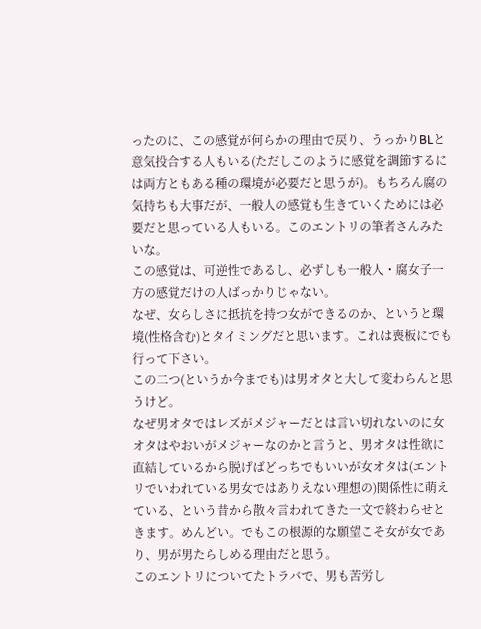ったのに、この感覚が何らかの理由で戻り、うっかりBLと意気投合する人もいる(ただしこのように感覚を調節するには両方ともある種の環境が必要だと思うが)。もちろん腐の気持ちも大事だが、一般人の感覚も生きていくためには必要だと思っている人もいる。このエントリの筆者さんみたいな。
この感覚は、可逆性であるし、必ずしも一般人・腐女子一方の感覚だけの人ばっかりじゃない。
なぜ、女らしさに抵抗を持つ女ができるのか、というと環境(性格含む)とタイミングだと思います。これは喪板にでも行って下さい。
この二つ(というか今までも)は男オタと大して変わらんと思うけど。
なぜ男オタではレズがメジャーだとは言い切れないのに女オタはやおいがメジャーなのかと言うと、男オタは性欲に直結しているから脱げばどっちでもいいが女オタは(エントリでいわれている男女ではありえない理想の)関係性に萌えている、という昔から散々言われてきた一文で終わらせときます。めんどい。でもこの根源的な願望こそ女が女であり、男が男たらしめる理由だと思う。
このエントリについてたトラバで、男も苦労し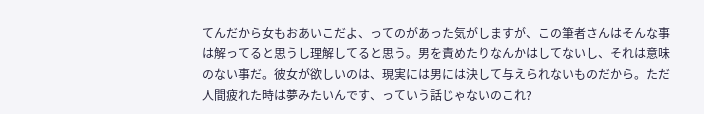てんだから女もおあいこだよ、ってのがあった気がしますが、この筆者さんはそんな事は解ってると思うし理解してると思う。男を責めたりなんかはしてないし、それは意味のない事だ。彼女が欲しいのは、現実には男には決して与えられないものだから。ただ人間疲れた時は夢みたいんです、っていう話じゃないのこれ?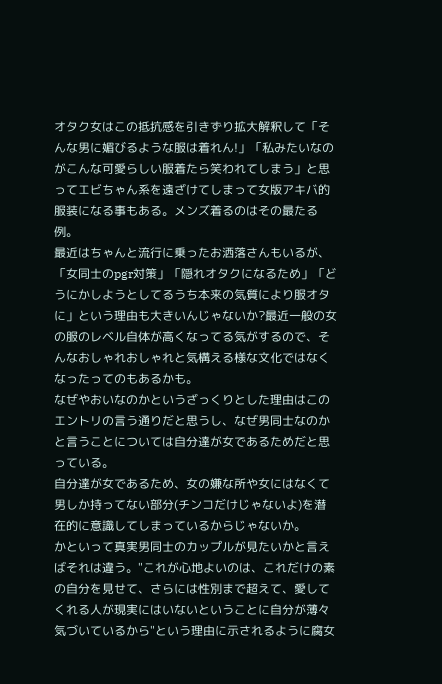オタク女はこの抵抗感を引きずり拡大解釈して「そんな男に媚びるような服は着れん!」「私みたいなのがこんな可愛らしい服着たら笑われてしまう」と思ってエビちゃん系を遠ざけてしまって女版アキバ的服装になる事もある。メンズ着るのはその最たる例。
最近はちゃんと流行に乗ったお洒落さんもいるが、「女同士のpgr対策」「隠れオタクになるため」「どうにかしようとしてるうち本来の気質により服オタに」という理由も大きいんじゃないか?最近一般の女の服のレベル自体が高くなってる気がするので、そんなおしゃれおしゃれと気構える様な文化ではなくなったってのもあるかも。
なぜやおいなのかというざっくりとした理由はこのエントリの言う通りだと思うし、なぜ男同士なのかと言うことについては自分達が女であるためだと思っている。
自分達が女であるため、女の嫌な所や女にはなくて男しか持ってない部分(チンコだけじゃないよ)を潜在的に意識してしまっているからじゃないか。
かといって真実男同士のカップルが見たいかと言えばそれは違う。"これが心地よいのは、これだけの素の自分を見せて、さらには性別まで超えて、愛してくれる人が現実にはいないということに自分が薄々気づいているから"という理由に示されるように腐女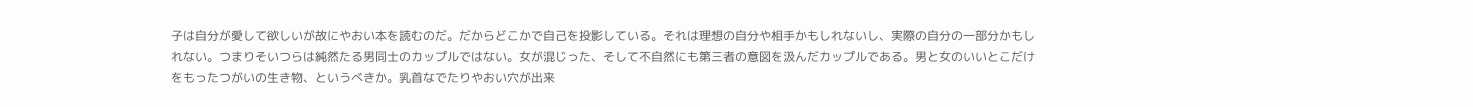子は自分が愛して欲しいが故にやおい本を読むのだ。だからどこかで自己を投影している。それは理想の自分や相手かもしれないし、実際の自分の一部分かもしれない。つまりそいつらは純然たる男同士のカップルではない。女が混じった、そして不自然にも第三者の意図を汲んだカップルである。男と女のいいとこだけをもったつがいの生き物、というべきか。乳首なでたりやおい穴が出来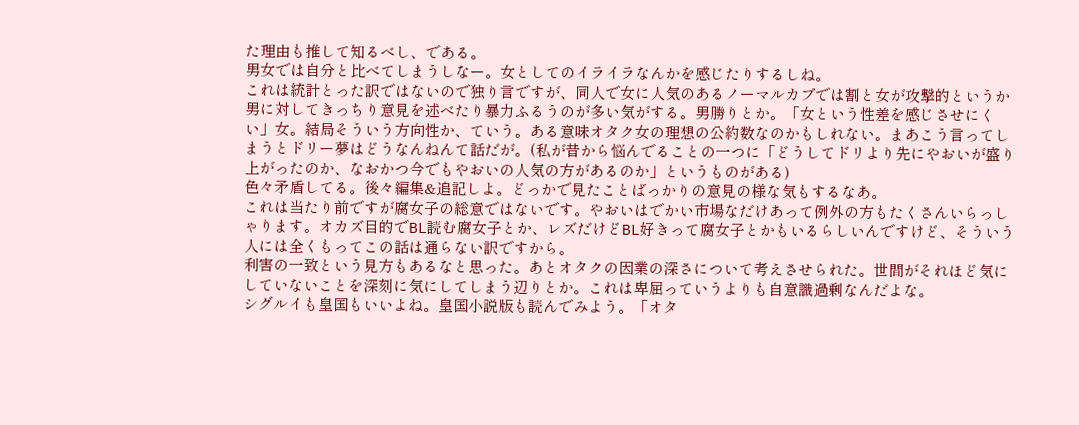た理由も推して知るべし、である。
男女では自分と比べてしまうしなー。女としてのイライラなんかを感じたりするしね。
これは統計とった訳ではないので独り言ですが、同人で女に人気のあるノーマルカプでは割と女が攻撃的というか男に対してきっちり意見を述べたり暴力ふるうのが多い気がする。男勝りとか。「女という性差を感じさせにくい」女。結局そういう方向性か、ていう。ある意味オタク女の理想の公約数なのかもしれない。まあこう言ってしまうとドリー夢はどうなんねんて話だが。(私が昔から悩んでることの一つに「どうしてドリより先にやおいが盛り上がったのか、なおかつ今でもやおいの人気の方があるのか」というものがある)
色々矛盾してる。後々編集&追記しよ。どっかで見たことばっかりの意見の様な気もするなあ。
これは当たり前ですが腐女子の総意ではないです。やおいはでかい市場なだけあって例外の方もたくさんいらっしゃります。オカズ目的でBL読む腐女子とか、レズだけどBL好きって腐女子とかもいるらしいんですけど、そういう人には全くもってこの話は通らない訳ですから。
利害の一致という見方もあるなと思った。あとオタクの因業の深さについて考えさせられた。世間がそれほど気にしていないことを深刻に気にしてしまう辺りとか。これは卑屈っていうよりも自意識過剰なんだよな。
シグルイも皇国もいいよね。皇国小説版も読んでみよう。「オタ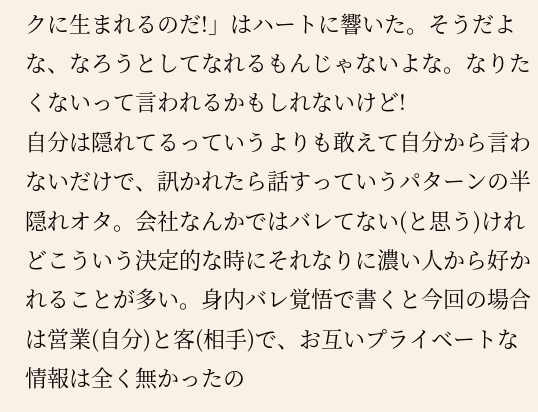クに生まれるのだ!」はハートに響いた。そうだよな、なろうとしてなれるもんじゃないよな。なりたくないって言われるかもしれないけど!
自分は隠れてるっていうよりも敢えて自分から言わないだけで、訊かれたら話すっていうパターンの半隠れオタ。会社なんかではバレてない(と思う)けれどこういう決定的な時にそれなりに濃い人から好かれることが多い。身内バレ覚悟で書くと今回の場合は営業(自分)と客(相手)で、お互いプライベートな情報は全く無かったの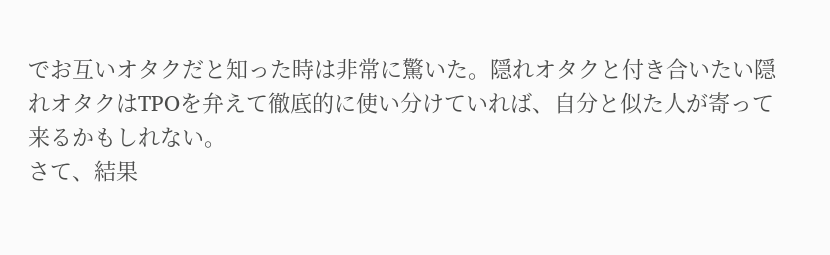でお互いオタクだと知った時は非常に驚いた。隠れオタクと付き合いたい隠れオタクはTPOを弁えて徹底的に使い分けていれば、自分と似た人が寄って来るかもしれない。
さて、結果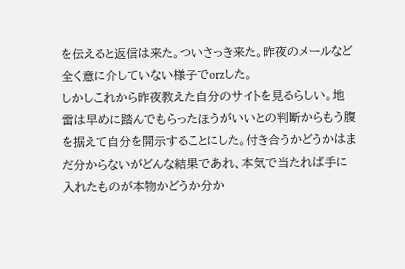を伝えると返信は来た。ついさっき来た。昨夜のメールなど全く意に介していない様子でorzした。
しかしこれから昨夜教えた自分のサイトを見るらしい。地雷は早めに踏んでもらったほうがいいとの判断からもう腹を据えて自分を開示することにした。付き合うかどうかはまだ分からないがどんな結果であれ、本気で当たれば手に入れたものが本物かどうか分か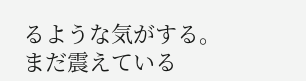るような気がする。
まだ震えている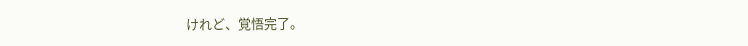けれど、覚悟完了。